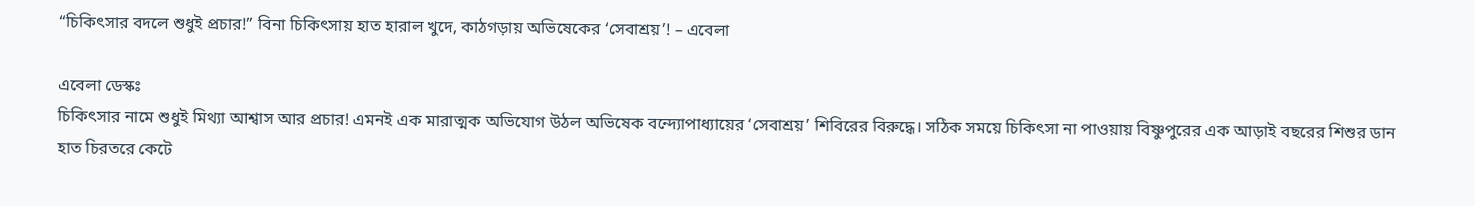“চিকিৎসার বদলে শুধুই প্রচার!” বিনা চিকিৎসায় হাত হারাল খুদে, কাঠগড়ায় অভিষেকের ‘সেবাশ্রয়’! – এবেলা

এবেলা ডেস্কঃ
চিকিৎসার নামে শুধুই মিথ্যা আশ্বাস আর প্রচার! এমনই এক মারাত্মক অভিযোগ উঠল অভিষেক বন্দ্যোপাধ্যায়ের ‘সেবাশ্রয়’ শিবিরের বিরুদ্ধে। সঠিক সময়ে চিকিৎসা না পাওয়ায় বিষ্ণুপুরের এক আড়াই বছরের শিশুর ডান হাত চিরতরে কেটে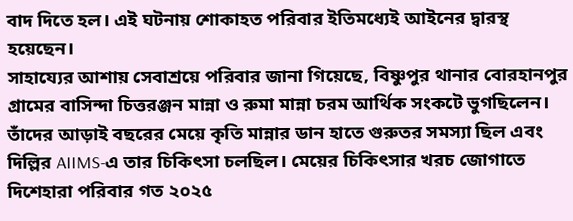বাদ দিতে হল। এই ঘটনায় শোকাহত পরিবার ইতিমধ্যেই আইনের দ্বারস্থ হয়েছেন।
সাহায্যের আশায় সেবাশ্রয়ে পরিবার জানা গিয়েছে, বিষ্ণুপুর থানার বোরহানপুর গ্রামের বাসিন্দা চিত্তরঞ্জন মান্না ও রুমা মান্না চরম আর্থিক সংকটে ভুগছিলেন। তাঁদের আড়াই বছরের মেয়ে কৃতি মান্নার ডান হাতে গুরুতর সমস্যা ছিল এবং দিল্লির AIIMS-এ তার চিকিৎসা চলছিল। মেয়ের চিকিৎসার খরচ জোগাতে দিশেহারা পরিবার গত ২০২৫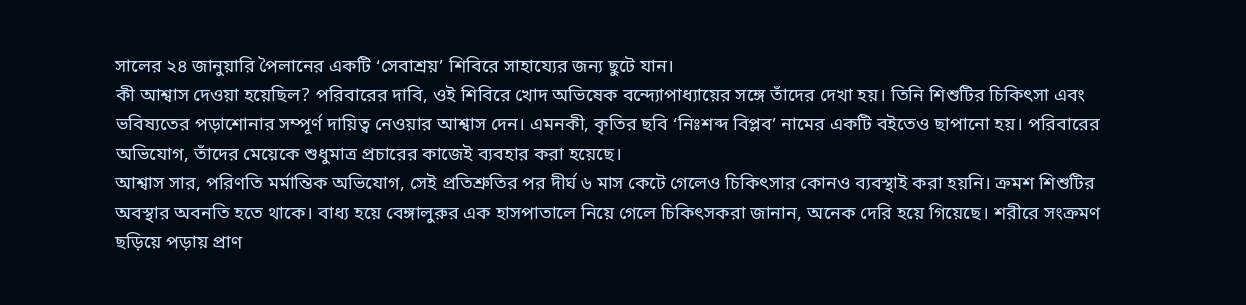সালের ২৪ জানুয়ারি পৈলানের একটি ‘সেবাশ্রয়’ শিবিরে সাহায্যের জন্য ছুটে যান।
কী আশ্বাস দেওয়া হয়েছিল? পরিবারের দাবি, ওই শিবিরে খোদ অভিষেক বন্দ্যোপাধ্যায়ের সঙ্গে তাঁদের দেখা হয়। তিনি শিশুটির চিকিৎসা এবং ভবিষ্যতের পড়াশোনার সম্পূর্ণ দায়িত্ব নেওয়ার আশ্বাস দেন। এমনকী, কৃতির ছবি ‘নিঃশব্দ বিপ্লব’ নামের একটি বইতেও ছাপানো হয়। পরিবারের অভিযোগ, তাঁদের মেয়েকে শুধুমাত্র প্রচারের কাজেই ব্যবহার করা হয়েছে।
আশ্বাস সার, পরিণতি মর্মান্তিক অভিযোগ, সেই প্রতিশ্রুতির পর দীর্ঘ ৬ মাস কেটে গেলেও চিকিৎসার কোনও ব্যবস্থাই করা হয়নি। ক্রমশ শিশুটির অবস্থার অবনতি হতে থাকে। বাধ্য হয়ে বেঙ্গালুরুর এক হাসপাতালে নিয়ে গেলে চিকিৎসকরা জানান, অনেক দেরি হয়ে গিয়েছে। শরীরে সংক্রমণ ছড়িয়ে পড়ায় প্রাণ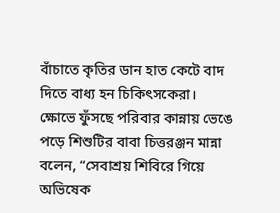বাঁচাতে কৃতির ডান হাত কেটে বাদ দিতে বাধ্য হন চিকিৎসকেরা।
ক্ষোভে ফুঁসছে পরিবার কান্নায় ভেঙে পড়ে শিশুটির বাবা চিত্তরঞ্জন মান্না বলেন, “সেবাশ্রয় শিবিরে গিয়ে অভিষেক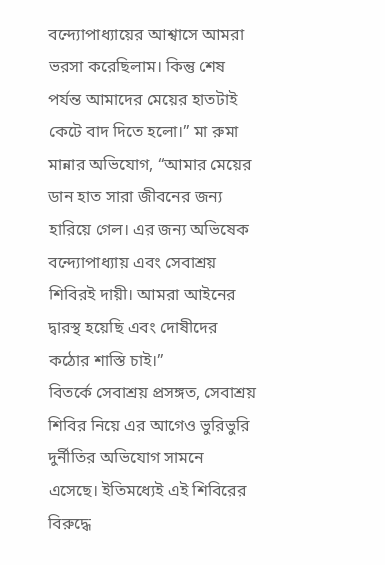বন্দ্যোপাধ্যায়ের আশ্বাসে আমরা ভরসা করেছিলাম। কিন্তু শেষ পর্যন্ত আমাদের মেয়ের হাতটাই কেটে বাদ দিতে হলো।” মা রুমা মান্নার অভিযোগ, “আমার মেয়ের ডান হাত সারা জীবনের জন্য হারিয়ে গেল। এর জন্য অভিষেক বন্দ্যোপাধ্যায় এবং সেবাশ্রয় শিবিরই দায়ী। আমরা আইনের দ্বারস্থ হয়েছি এবং দোষীদের কঠোর শাস্তি চাই।”
বিতর্কে সেবাশ্রয় প্রসঙ্গত, সেবাশ্রয় শিবির নিয়ে এর আগেও ভুরিভুরি দুর্নীতির অভিযোগ সামনে এসেছে। ইতিমধ্যেই এই শিবিরের বিরুদ্ধে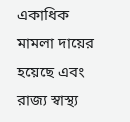একাধিক মামলা দায়ের হয়েছে এবং রাজ্য স্বাস্থ্য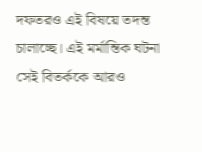দফতরও এই বিষয়ে তদন্ত চালাচ্ছে। এই মর্মান্তিক ঘটনা সেই বিতর্ককে আরও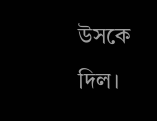উসকে দিল।